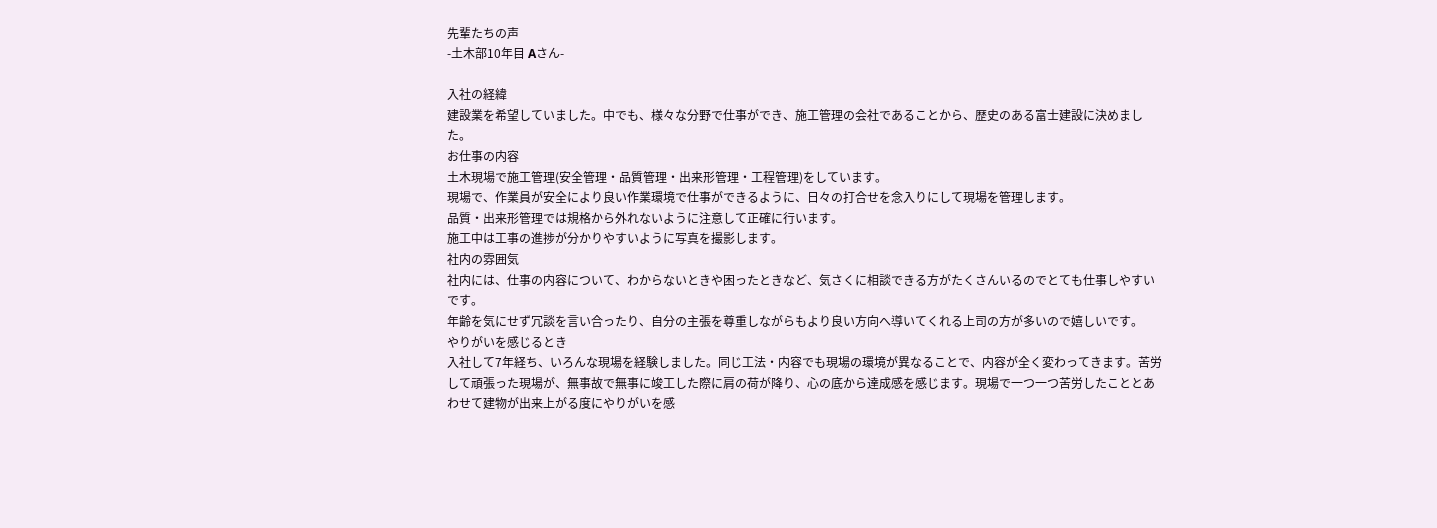先輩たちの声
-土木部10年目 Aさん-

入社の経緯
建設業を希望していました。中でも、様々な分野で仕事ができ、施工管理の会社であることから、歴史のある富士建設に決めました。
お仕事の内容
土木現場で施工管理(安全管理・品質管理・出来形管理・工程管理)をしています。
現場で、作業員が安全により良い作業環境で仕事ができるように、日々の打合せを念入りにして現場を管理します。
品質・出来形管理では規格から外れないように注意して正確に行います。
施工中は工事の進捗が分かりやすいように写真を撮影します。
社内の雰囲気
社内には、仕事の内容について、わからないときや困ったときなど、気さくに相談できる方がたくさんいるのでとても仕事しやすいです。
年齢を気にせず冗談を言い合ったり、自分の主張を尊重しながらもより良い方向へ導いてくれる上司の方が多いので嬉しいです。
やりがいを感じるとき
入社して7年経ち、いろんな現場を経験しました。同じ工法・内容でも現場の環境が異なることで、内容が全く変わってきます。苦労して頑張った現場が、無事故で無事に竣工した際に肩の荷が降り、心の底から達成感を感じます。現場で一つ一つ苦労したこととあわせて建物が出来上がる度にやりがいを感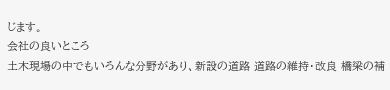じます。
会社の良いところ
土木現場の中でもいろんな分野があり、新設の道路 道路の維持・改良 橋梁の補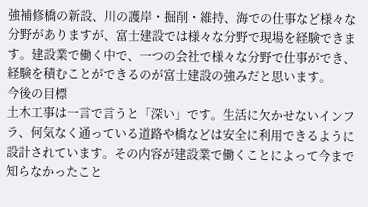強補修橋の新設、川の護岸・掘削・維持、海での仕事など様々な分野がありますが、富士建設では様々な分野で現場を経験できます。建設業で働く中で、一つの会社で様々な分野で仕事ができ、経験を積むことができるのが富士建設の強みだと思います。
今後の目標
土木工事は一言で言うと「深い」です。生活に欠かせないインフラ、何気なく通っている道路や橋などは安全に利用できるように設計されています。その内容が建設業で働くことによって今まで知らなかったこと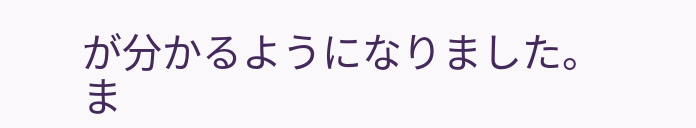が分かるようになりました。
ま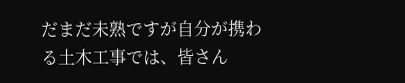だまだ未熟ですが自分が携わる土木工事では、皆さん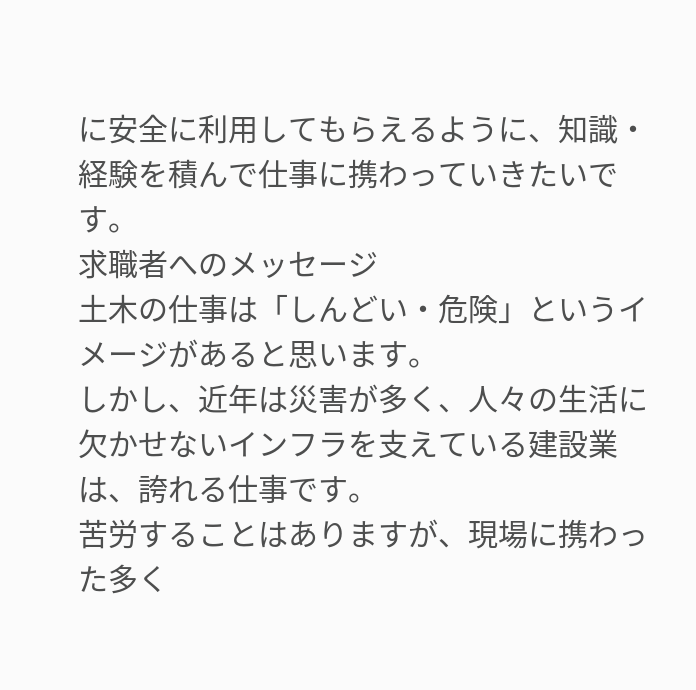に安全に利用してもらえるように、知識・経験を積んで仕事に携わっていきたいです。
求職者へのメッセージ
土木の仕事は「しんどい・危険」というイメージがあると思います。
しかし、近年は災害が多く、人々の生活に欠かせないインフラを支えている建設業は、誇れる仕事です。
苦労することはありますが、現場に携わった多く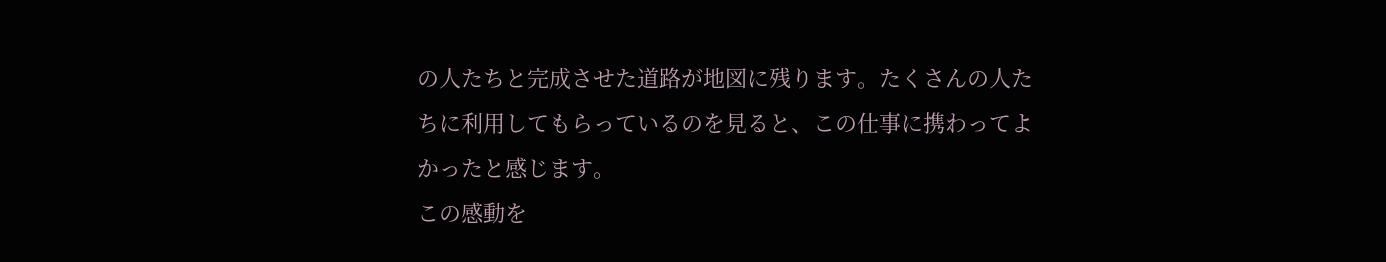の人たちと完成させた道路が地図に残ります。たくさんの人たちに利用してもらっているのを見ると、この仕事に携わってよかったと感じます。
この感動を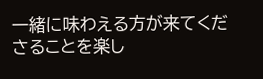一緒に味わえる方が来てくださることを楽し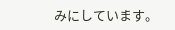みにしています。